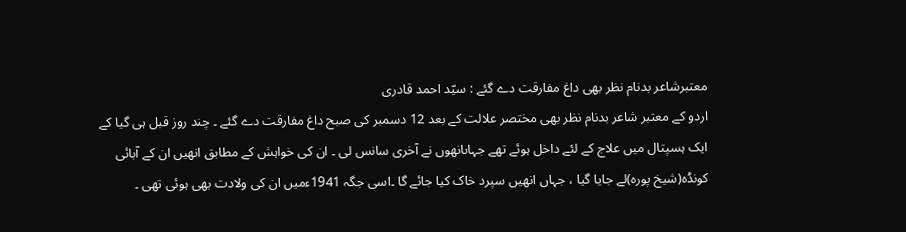معتبرشاعر بدنام نظر بھی داغ مفارقت دے گئے : سیّد احمد قادری
اردو کے معتبر شاعر بدنام نظر بھی مختصر علالت کے بعد 12 دسمبر کی صبح داغ مفارقت دے گئے ۔ چند روز قبل ہی گیا کے ایک ہسپتال میں علاج کے لئے داخل ہوئے تھے جہاںانھوں نے آخری سانس لی ۔ ان کی خواہش کے مطابق انھیں ان کے آبائی کونڈہ(شیخ پورہ)لے جایا گیا ، جہاں انھیں سپرد خاک کیا جائے گا ۔اسی جگہ 1941ءمیں ان کی ولادت بھی ہوئی تھی ۔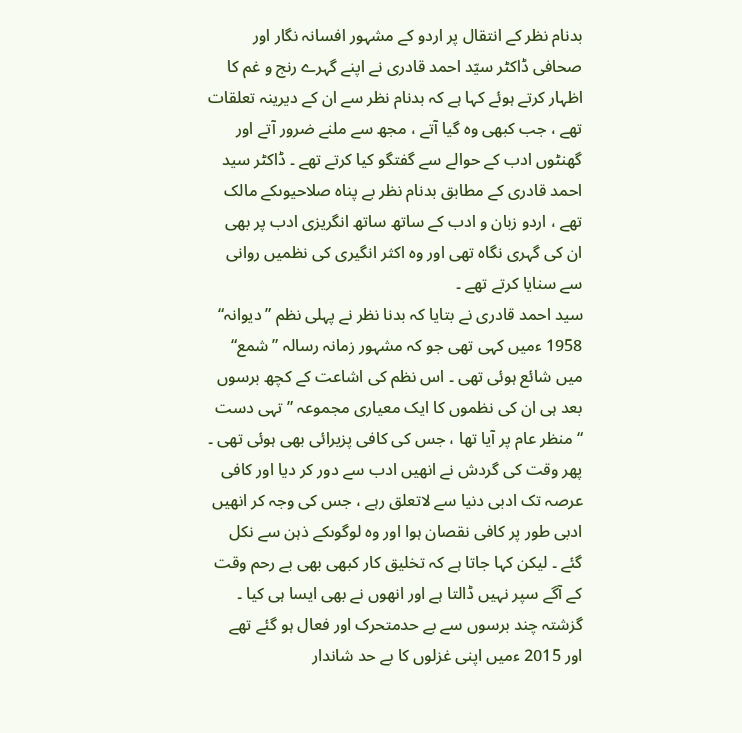بدنام نظر کے انتقال پر اردو کے مشہور افسانہ نگار اور صحافی ڈاکٹر سیّد احمد قادری نے اپنے گہرے رنج و غم کا اظہار کرتے ہوئے کہا ہے کہ بدنام نظر سے ان کے دیرینہ تعلقات تھے ، جب کبھی وہ گیا آتے ، مجھ سے ملنے ضرور آتے اور گھنٹوں ادب کے حوالے سے گفتگو کیا کرتے تھے ۔ ڈاکٹر سید احمد قادری کے مطابق بدنام نظر بے پناہ صلاحیوںکے مالک تھے ، اردو زبان و ادب کے ساتھ ساتھ انگریزی ادب پر بھی ان کی گہری نگاہ تھی اور وہ اکثر انگیری کی نظمیں روانی سے سنایا کرتے تھے ۔
سید احمد قادری نے بتایا کہ بدنا نظر نے پہلی نظم ”دیوانہ“ 1958 ءمیں کہی تھی جو کہ مشہور زمانہ رسالہ ”شمع“ میں شائع ہوئی تھی ۔ اس نظم کی اشاعت کے کچھ برسوں بعد ہی ان کی نظموں کا ایک معیاری مجموعہ ” تہی دست “ منظر عام پر آیا تھا ، جس کی کافی پزیرائی بھی ہوئی تھی ۔ پھر وقت کی گردش نے انھیں ادب سے دور کر دیا اور کافی عرصہ تک ادبی دنیا سے لاتعلق رہے ، جس کی وجہ کر انھیں ادبی طور پر کافی نقصان ہوا اور وہ لوگوںکے ذہن سے نکل گئے ۔ لیکن کہا جاتا ہے کہ تخلیق کار کبھی بھی بے رحم وقت کے آگے سپر نہیں ڈالتا ہے اور انھوں نے بھی ایسا ہی کیا ۔
گزشتہ چند برسوں سے بے حدمتحرک اور فعال ہو گئے تھے اور 2015 ءمیں اپنی غزلوں کا بے حد شاندار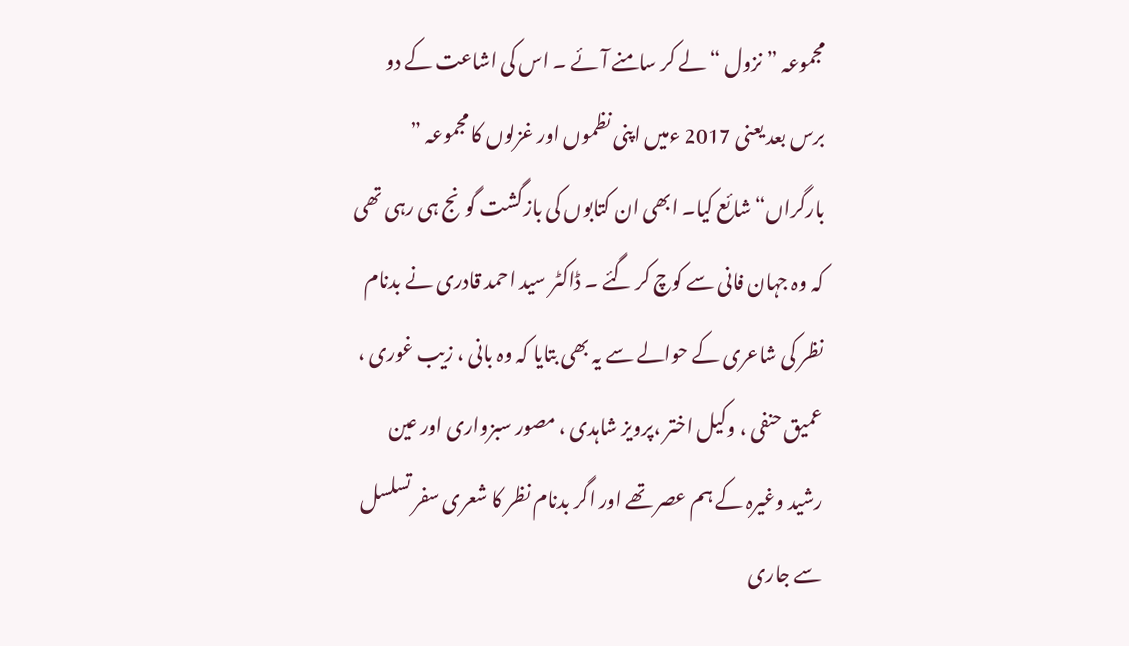مجموعہ ” نزول “ لے کر سامنے آئے ۔ اس کی اشاعت کے دو برس بعد یعنی 2017 ءمیں اپنی نظموں اور غزلوں کا مجموعہ ” بارگراں“ شائع کیا۔ ابھی ان کتابوں کی بازگشت گونج ہی رہی تھی کہ وہ جہان فانی سے کوچ کر گئے ۔ ڈاکٹر سید احمد قادری نے بدنام نظر کی شاعری کے حوالے سے یہ بھی بتایا کہ وہ بانی ، زیب غوری ، عمیق حنفی ، وکیل اختر ،پرویز شاہدی ، مصور سبزواری اور عین رشید وغیرہ کے ہم عصر تھے اور اگر بدنام نظر کا شعری سفر تسلسل سے جاری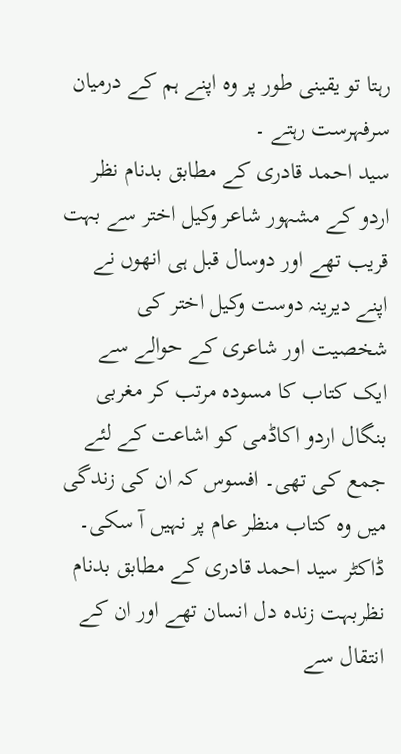رہتا تو یقینی طور پر وہ اپنے ہم کے درمیان سرفہرست رہتے ۔
سید احمد قادری کے مطابق بدنام نظر اردو کے مشہور شاعر وکیل اختر سے بہت قریب تھے اور دوسال قبل ہی انھوں نے اپنے دیرینہ دوست وکیل اختر کی شخصیت اور شاعری کے حوالے سے ایک کتاب کا مسودہ مرتب کر مغربی بنگال اردو اکاڈمی کو اشاعت کے لئے جمع کی تھی۔ افسوس کہ ان کی زندگی میں وہ کتاب منظر عام پر نہیں آ سکی۔ ڈاکٹر سید احمد قادری کے مطابق بدنام نظربہت زندہ دل انسان تھے اور ان کے انتقال سے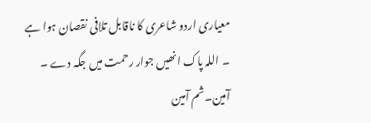معیاری اردو شاعری کا ناقابل تلافی نقصان ہوا ہے ۔ اللہ پاک انھیں جوار رحمت میں جگہ دے ۔ آمین۔ثم آمین